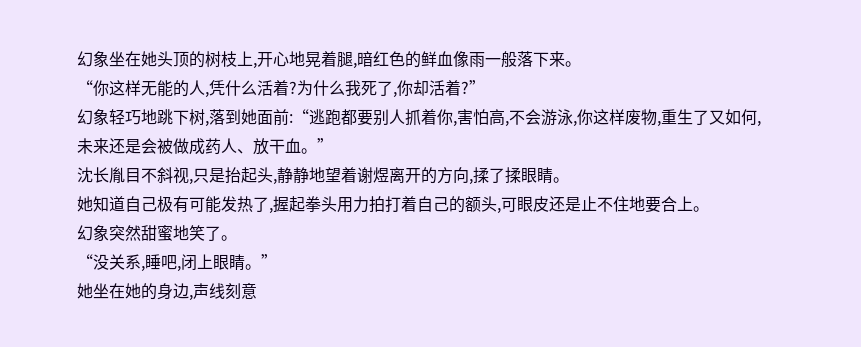幻象坐在她头顶的树枝上,开心地晃着腿,暗红色的鲜血像雨一般落下来。
“你这样无能的人,凭什么活着?为什么我死了,你却活着?”
幻象轻巧地跳下树,落到她面前:“逃跑都要别人抓着你,害怕高,不会游泳,你这样废物,重生了又如何,未来还是会被做成药人、放干血。”
沈长胤目不斜视,只是抬起头,静静地望着谢煜离开的方向,揉了揉眼睛。
她知道自己极有可能发热了,握起拳头用力拍打着自己的额头,可眼皮还是止不住地要合上。
幻象突然甜蜜地笑了。
“没关系,睡吧,闭上眼睛。”
她坐在她的身边,声线刻意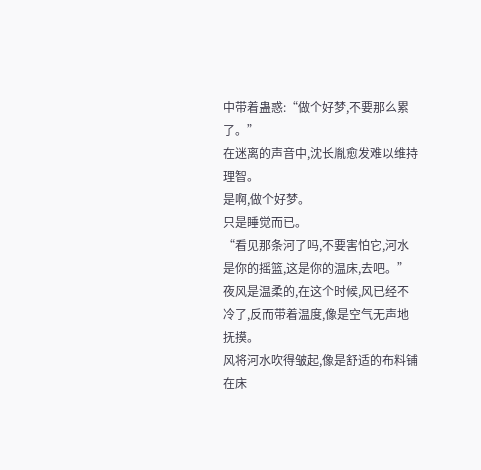中带着蛊惑:“做个好梦,不要那么累了。”
在迷离的声音中,沈长胤愈发难以维持理智。
是啊,做个好梦。
只是睡觉而已。
“看见那条河了吗,不要害怕它,河水是你的摇篮,这是你的温床,去吧。”
夜风是温柔的,在这个时候,风已经不冷了,反而带着温度,像是空气无声地抚摸。
风将河水吹得皱起,像是舒适的布料铺在床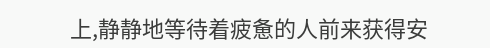上,静静地等待着疲惫的人前来获得安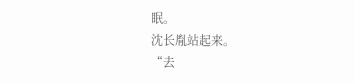眠。
沈长胤站起来。
“去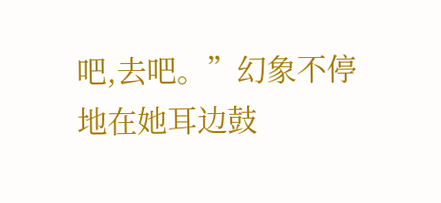吧,去吧。”幻象不停地在她耳边鼓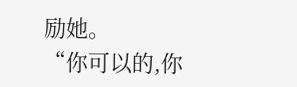励她。
“你可以的,你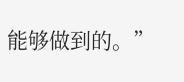能够做到的。”